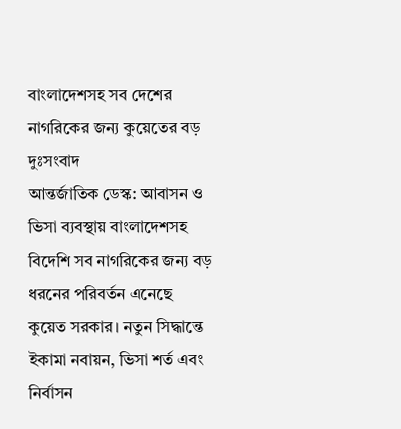বাংলাদেশসহ সব দেশের নাগরিকের জন্য কুয়েতের বড় দুঃসংবাদ
আন্তর্জাতিক ডেস্ক: আবাসন ও ভিসা ব্যবস্থায় বাংলাদেশসহ বিদেশি সব নাগরিকের জন্য বড় ধরনের পরিবর্তন এনেছে কুয়েত সরকার। নতুন সিদ্ধান্তে ইকামা নবায়ন, ভিসা শর্ত এবং নির্বাসন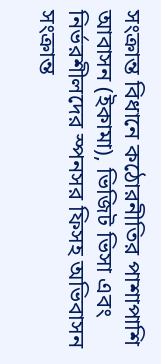সংক্রান্ত বিধানে কঠোরনীতির পাশাপাশি আবাসন (ইকামা), ভিজিট ভিসা এবং নির্ভরশীলদের স্পনসর ফিসহ অভিবাসন সংক্রান্ত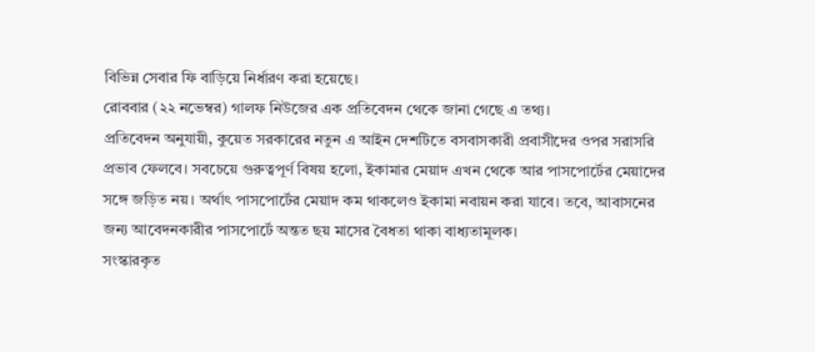বিভিন্ন সেবার ফি বাড়িয়ে নির্ধারণ করা হয়েছে।
রোববার (২২ নভেম্বর) গালফ নিউজের এক প্রতিবেদন থেকে জানা গেছে এ তথ্য।
প্রতিবেদন অনুযায়ী, কুয়েত সরকারের নতুন এ আইন দেশটিতে বসবাসকারী প্রবাসীদের ওপর সরাসরি প্রভাব ফেলবে। সবচেয়ে গুরুত্বপূর্ণ বিষয় হলো, ইকামার মেয়াদ এখন থেকে আর পাসপোর্টের মেয়াদের সঙ্গে জড়িত নয়। অর্থাৎ পাসপোর্টের মেয়াদ কম থাকলেও ইকামা নবায়ন করা যাবে। তবে, আবাসনের জন্য আবেদনকারীর পাসপোর্টে অন্তত ছয় মাসের বৈধতা থাকা বাধ্যতামূলক।
সংস্কারকৃত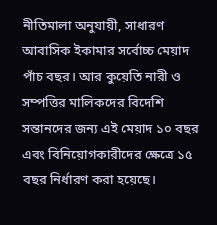নীতিমালা অনুযায়ী, সাধারণ আবাসিক ইকামার সর্বোচ্চ মেয়াদ পাঁচ বছর। আর কুয়েতি নারী ও সম্পত্তির মালিকদের বিদেশি সন্তানদের জন্য এই মেয়াদ ১০ বছর এবং বিনিয়োগকারীদের ক্ষেত্রে ১৫ বছর নির্ধারণ করা হয়েছে।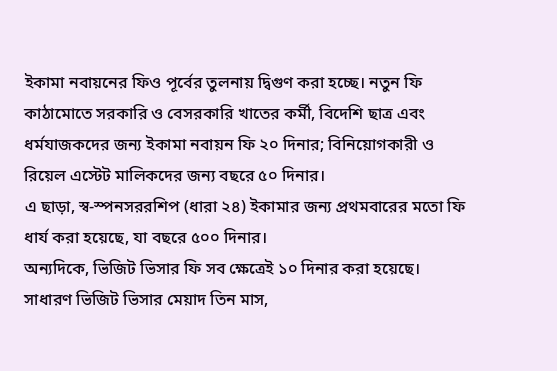ইকামা নবায়নের ফিও পূর্বের তুলনায় দ্বিগুণ করা হচ্ছে। নতুন ফি কাঠামোতে সরকারি ও বেসরকারি খাতের কর্মী, বিদেশি ছাত্র এবং ধর্মযাজকদের জন্য ইকামা নবায়ন ফি ২০ দিনার; বিনিয়োগকারী ও রিয়েল এস্টেট মালিকদের জন্য বছরে ৫০ দিনার।
এ ছাড়া, স্ব-স্পনসররশিপ (ধারা ২৪) ইকামার জন্য প্রথমবারের মতো ফি ধার্য করা হয়েছে, যা বছরে ৫০০ দিনার।
অন্যদিকে, ভিজিট ভিসার ফি সব ক্ষেত্রেই ১০ দিনার করা হয়েছে। সাধারণ ভিজিট ভিসার মেয়াদ তিন মাস,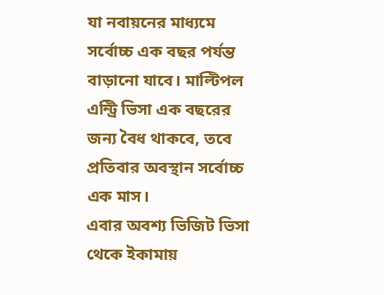যা নবায়নের মাধ্যমে সর্বোচ্চ এক বছর পর্যন্ত বাড়ানো যাবে। মাল্টিপল এন্ট্রি ভিসা এক বছরের জন্য বৈধ থাকবে, তবে প্রতিবার অবস্থান সর্বোচ্চ এক মাস।
এবার অবশ্য ভিজিট ভিসা থেকে ইকামায়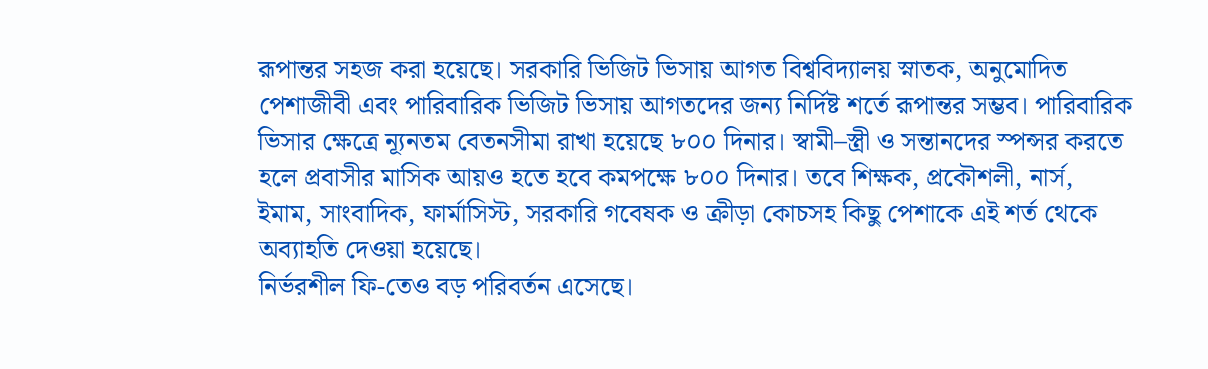রূপান্তর সহজ করা হয়েছে। সরকারি ভিজিট ভিসায় আগত বিশ্ববিদ্যালয় স্নাতক, অনুমোদিত পেশাজীবী এবং পারিবারিক ভিজিট ভিসায় আগতদের জন্য নির্দিষ্ট শর্তে রূপান্তর সম্ভব। পারিবারিক ভিসার ক্ষেত্রে ন্যূনতম বেতনসীমা রাখা হয়েছে ৮০০ দিনার। স্বামী–স্ত্রী ও সন্তানদের স্পন্সর করতে হলে প্রবাসীর মাসিক আয়ও হতে হবে কমপক্ষে ৮০০ দিনার। তবে শিক্ষক, প্রকৌশলী, নার্স, ইমাম, সাংবাদিক, ফার্মাসিস্ট, সরকারি গবেষক ও ক্রীড়া কোচসহ কিছু পেশাকে এই শর্ত থেকে অব্যাহতি দেওয়া হয়েছে।
নির্ভরশীল ফি-তেও বড় পরিবর্তন এসেছে।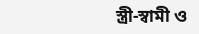স্ত্রী-স্বামী ও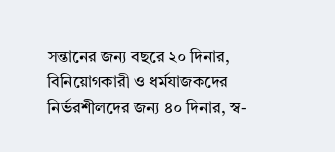সন্তানের জন্য বছরে ২০ দিনার, বিনিয়োগকারী ও ধর্মযাজকদের নির্ভরশীলদের জন্য ৪০ দিনার, স্ব-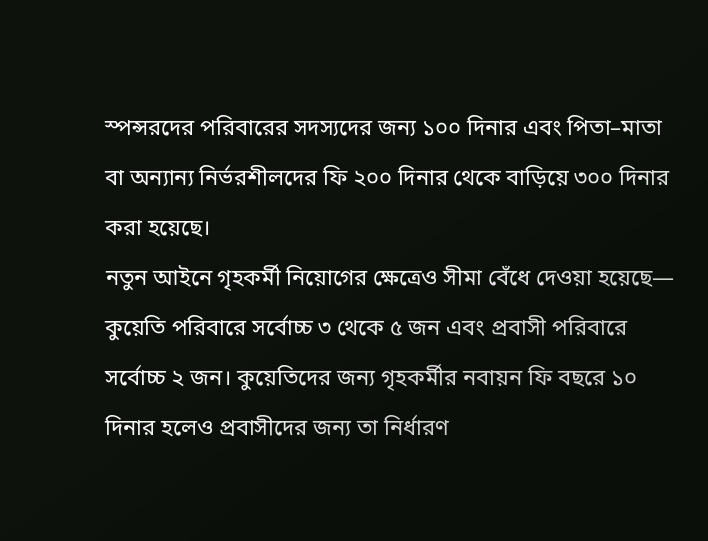স্পন্সরদের পরিবারের সদস্যদের জন্য ১০০ দিনার এবং পিতা–মাতা বা অন্যান্য নির্ভরশীলদের ফি ২০০ দিনার থেকে বাড়িয়ে ৩০০ দিনার করা হয়েছে।
নতুন আইনে গৃহকর্মী নিয়োগের ক্ষেত্রেও সীমা বেঁধে দেওয়া হয়েছে— কুয়েতি পরিবারে সর্বোচ্চ ৩ থেকে ৫ জন এবং প্রবাসী পরিবারে সর্বোচ্চ ২ জন। কুয়েতিদের জন্য গৃহকর্মীর নবায়ন ফি বছরে ১০ দিনার হলেও প্রবাসীদের জন্য তা নির্ধারণ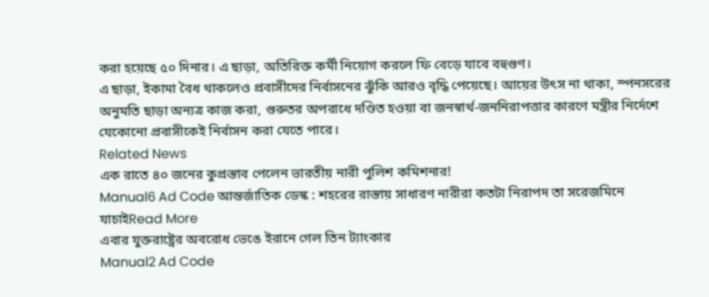করা হয়েছে ৫০ দিনার। এ ছাড়া, অতিরিক্ত কর্মী নিয়োগ করলে ফি বেড়ে যাবে বহুগুণ।
এ ছাড়া, ইকামা বৈধ থাকলেও প্রবাসীদের নির্বাসনের ঝুঁকি আরও বৃদ্ধি পেয়েছে। আয়ের উৎস না থাকা, স্পনসরের অনুমতি ছাড়া অন্যত্র কাজ করা, গুরুতর অপরাধে দণ্ডিত হওয়া বা জনস্বার্থ-জননিরাপত্তার কারণে মন্ত্রীর নির্দেশে যেকোনো প্রবাসীকেই নির্বাসন করা যেতে পারে।
Related News
এক রাতে ৪০ জনের কুপ্রস্তাব পেলেন ভারতীয় নারী পুলিশ কমিশনার!
Manual6 Ad Code আন্তর্জাতিক ডেস্ক : শহরের রাস্তায় সাধারণ নারীরা কতটা নিরাপদ তা সরেজমিনে যাচাইRead More
এবার যুক্তরাষ্ট্রের অবরোধ ভেঙে ইরানে গেল তিন ট্যাংকার
Manual2 Ad Code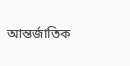আন্তর্জাতিক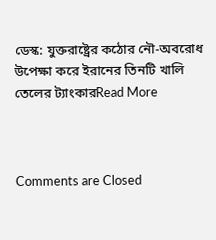ডেস্ক: যুক্তরাষ্ট্রের কঠোর নৌ-অবরোধ উপেক্ষা করে ইরানের তিনটি খালি তেলের ট্যাংকারRead More



Comments are Closed